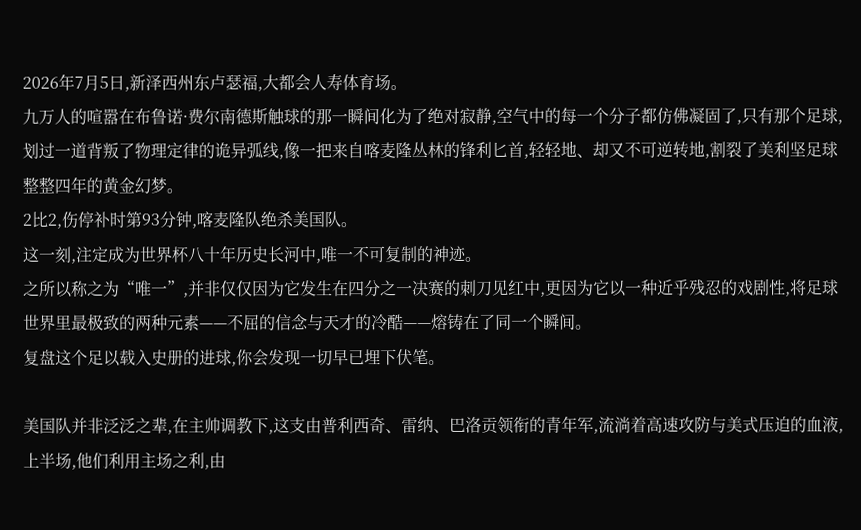2026年7月5日,新泽西州东卢瑟福,大都会人寿体育场。
九万人的喧嚣在布鲁诺·费尔南德斯触球的那一瞬间化为了绝对寂静,空气中的每一个分子都仿佛凝固了,只有那个足球,划过一道背叛了物理定律的诡异弧线,像一把来自喀麦隆丛林的锋利匕首,轻轻地、却又不可逆转地,割裂了美利坚足球整整四年的黄金幻梦。
2比2,伤停补时第93分钟,喀麦隆队绝杀美国队。
这一刻,注定成为世界杯八十年历史长河中,唯一不可复制的神迹。
之所以称之为“唯一”,并非仅仅因为它发生在四分之一决赛的刺刀见红中,更因为它以一种近乎残忍的戏剧性,将足球世界里最极致的两种元素——不屈的信念与天才的冷酷——熔铸在了同一个瞬间。
复盘这个足以载入史册的进球,你会发现一切早已埋下伏笔。

美国队并非泛泛之辈,在主帅调教下,这支由普利西奇、雷纳、巴洛贡领衔的青年军,流淌着高速攻防与美式压迫的血液,上半场,他们利用主场之利,由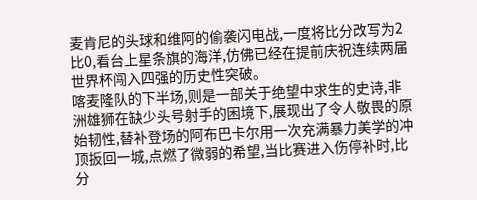麦肯尼的头球和维阿的偷袭闪电战,一度将比分改写为2比0,看台上星条旗的海洋,仿佛已经在提前庆祝连续两届世界杯闯入四强的历史性突破。
喀麦隆队的下半场,则是一部关于绝望中求生的史诗,非洲雄狮在缺少头号射手的困境下,展现出了令人敬畏的原始韧性,替补登场的阿布巴卡尔用一次充满暴力美学的冲顶扳回一城,点燃了微弱的希望,当比赛进入伤停补时,比分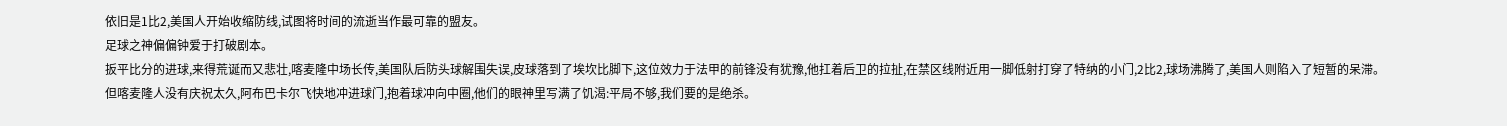依旧是1比2,美国人开始收缩防线,试图将时间的流逝当作最可靠的盟友。
足球之神偏偏钟爱于打破剧本。
扳平比分的进球,来得荒诞而又悲壮,喀麦隆中场长传,美国队后防头球解围失误,皮球落到了埃坎比脚下,这位效力于法甲的前锋没有犹豫,他扛着后卫的拉扯,在禁区线附近用一脚低射打穿了特纳的小门,2比2,球场沸腾了,美国人则陷入了短暂的呆滞。
但喀麦隆人没有庆祝太久,阿布巴卡尔飞快地冲进球门,抱着球冲向中圈,他们的眼神里写满了饥渴:平局不够,我们要的是绝杀。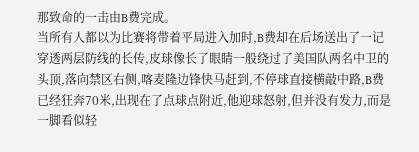那致命的一击由B费完成。
当所有人都以为比赛将带着平局进入加时,B费却在后场送出了一记穿透两层防线的长传,皮球像长了眼睛一般绕过了美国队两名中卫的头顶,落向禁区右侧,喀麦隆边锋快马赶到,不停球直接横敲中路,B费已经狂奔70米,出现在了点球点附近,他迎球怒射,但并没有发力,而是一脚看似轻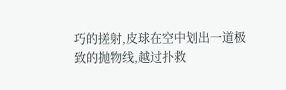巧的搓射,皮球在空中划出一道极致的抛物线,越过扑救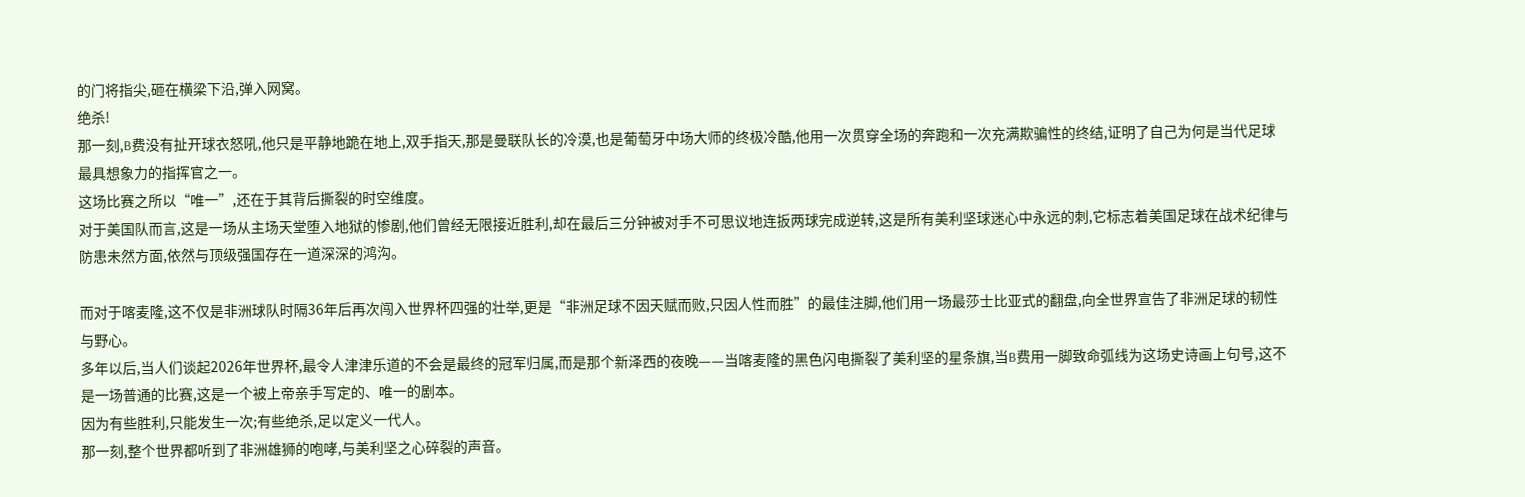的门将指尖,砸在横梁下沿,弹入网窝。
绝杀!
那一刻,B费没有扯开球衣怒吼,他只是平静地跪在地上,双手指天,那是曼联队长的冷漠,也是葡萄牙中场大师的终极冷酷,他用一次贯穿全场的奔跑和一次充满欺骗性的终结,证明了自己为何是当代足球最具想象力的指挥官之一。
这场比赛之所以“唯一”,还在于其背后撕裂的时空维度。
对于美国队而言,这是一场从主场天堂堕入地狱的惨剧,他们曾经无限接近胜利,却在最后三分钟被对手不可思议地连扳两球完成逆转,这是所有美利坚球迷心中永远的刺,它标志着美国足球在战术纪律与防患未然方面,依然与顶级强国存在一道深深的鸿沟。

而对于喀麦隆,这不仅是非洲球队时隔36年后再次闯入世界杯四强的壮举,更是“非洲足球不因天赋而败,只因人性而胜”的最佳注脚,他们用一场最莎士比亚式的翻盘,向全世界宣告了非洲足球的韧性与野心。
多年以后,当人们谈起2026年世界杯,最令人津津乐道的不会是最终的冠军归属,而是那个新泽西的夜晚——当喀麦隆的黑色闪电撕裂了美利坚的星条旗,当B费用一脚致命弧线为这场史诗画上句号,这不是一场普通的比赛,这是一个被上帝亲手写定的、唯一的剧本。
因为有些胜利,只能发生一次;有些绝杀,足以定义一代人。
那一刻,整个世界都听到了非洲雄狮的咆哮,与美利坚之心碎裂的声音。